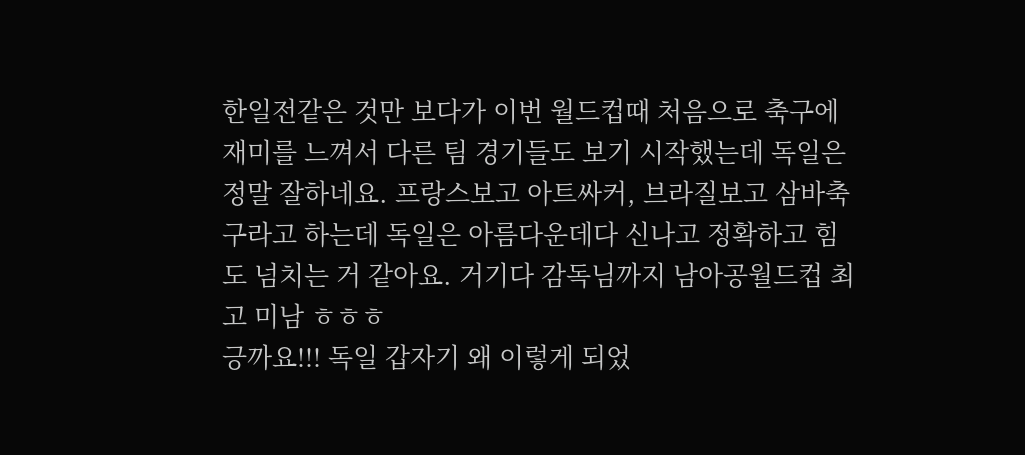한일전같은 것만 보다가 이번 월드컵때 처음으로 축구에 재미를 느껴서 다른 팀 경기들도 보기 시작했는데 독일은 정말 잘하네요. 프랑스보고 아트싸커, 브라질보고 삼바축구라고 하는데 독일은 아름다운데다 신나고 정확하고 힘도 넘치는 거 같아요. 거기다 감독님까지 남아공월드컵 최고 미남 ㅎㅎㅎ
긍까요!!! 독일 갑자기 왜 이렇게 되었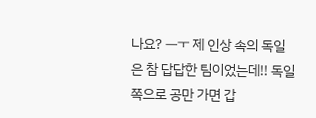나요? ㅡㅜ 제 인상 속의 독일은 참 답답한 팀이었는데!! 독일쪽으로 공만 가면 갑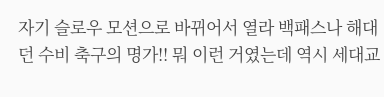자기 슬로우 모션으로 바뀌어서 열라 백패스나 해대던 수비 축구의 명가!! 뭐 이런 거였는데 역시 세대교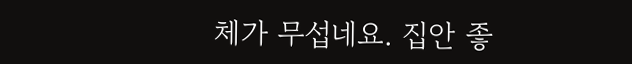체가 무섭네요. 집안 좋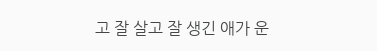고 잘 살고 잘 생긴 애가 운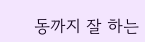동까지 잘 하는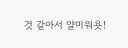것 같아서 얄미워욧!